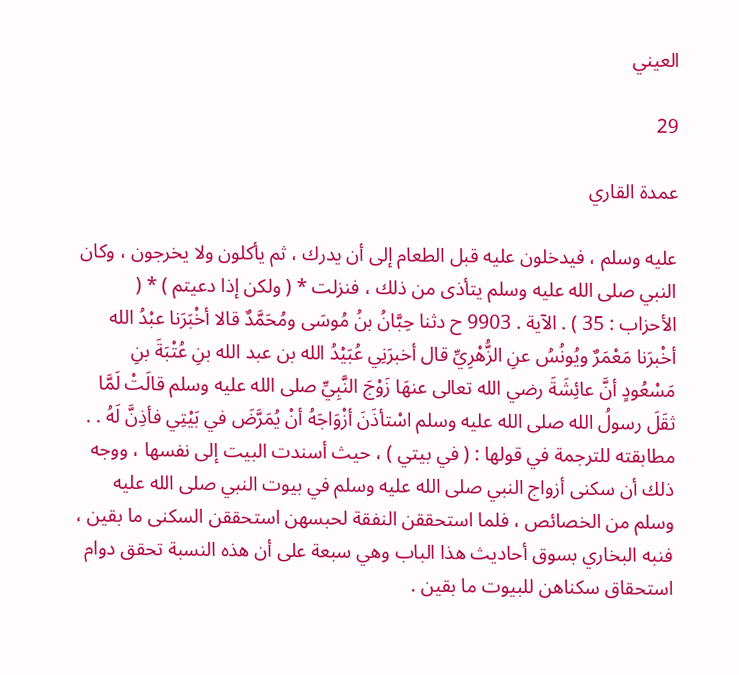العيني

29

عمدة القاري

عليه وسلم ، فيدخلون عليه قبل الطعام إلى أن يدرك ، ثم يأكلون ولا يخرجون ، وكان النبي صلى الله عليه وسلم يتأذى من ذلك ، فنزلت * ( ولكن إذا دعيتم ) * ( الأحزاب : 35 ) . الآية . 9903 ح دثنا حِبَّانُ بنُ مُوسَى ومُحَمَّدٌ قالا أخْبَرَنا عبْدُ الله أخْبرَنا مَعْمَرٌ ويُونُسُ عنِ الزُّهْرِيِّ قال أخبرَنِي عُبَيْدُ الله بن عبد الله بنِ عُتْبَةَ بنِ مَسْعُودٍ أنَّ عائِشَةَ رضي الله تعالى عنهَا زَوْجَ النَّبِيِّ صلى الله عليه وسلم قالَتْ لَمَّا ثقَلَ رسولُ الله صلى الله عليه وسلم اسْتأذَنَ أزْوَاجَهُ أنْ يُمَرَّضَ في بَيْتِي فأذِنَّ لَهُ . . مطابقته للترجمة في قولها : ( في بيتي ) ، حيث أسندت البيت إلى نفسها ، ووجه ذلك أن سكنى أزواج النبي صلى الله عليه وسلم في بيوت النبي صلى الله عليه وسلم من الخصائص ، فلما استحققن النفقة لحبسهن استحققن السكنى ما بقين ، فنبه البخاري بسوق أحاديث هذا الباب وهي سبعة على أن هذه النسبة تحقق دوام استحقاق سكناهن للبيوت ما بقين .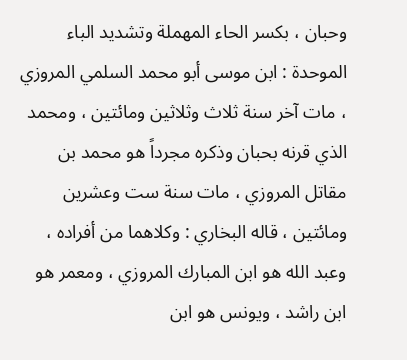وحبان ، بكسر الحاء المهملة وتشديد الباء الموحدة : ابن موسى أبو محمد السلمي المروزي ، مات آخر سنة ثلاث وثلاثين ومائتين ، ومحمد الذي قرنه بحبان وذكره مجرداً هو محمد بن مقاتل المروزي ، مات سنة ست وعشرين ومائتين ، قاله البخاري : وكلاهما من أفراده ، وعبد الله هو ابن المبارك المروزي ، ومعمر هو ابن راشد ، ويونس هو ابن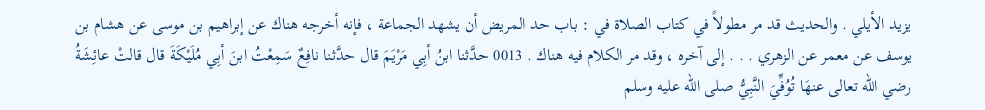يزيد الأيلي . والحديث قد مر مطولاً في كتاب الصلاة في : باب حد المريض أن يشهد الجماعة ، فإنه أخرجه هناك عن إبراهيم بن موسى عن هشام بن يوسف عن معمر عن الزهري . . . إلى آخره ، وقد مر الكلام فيه هناك . 0013 حدَّثنا ابنُ أبِي مَرْيَمَ قال حدَّثنا نافِعٌ سَمِعْتُ ابنَ أبِي مُلَيْكَةَ قال قالتْ عائِشَةُ رضي الله تعالى عنهَا تُوُفِّيَ النَّبِيُّ صلى الله عليه وسلم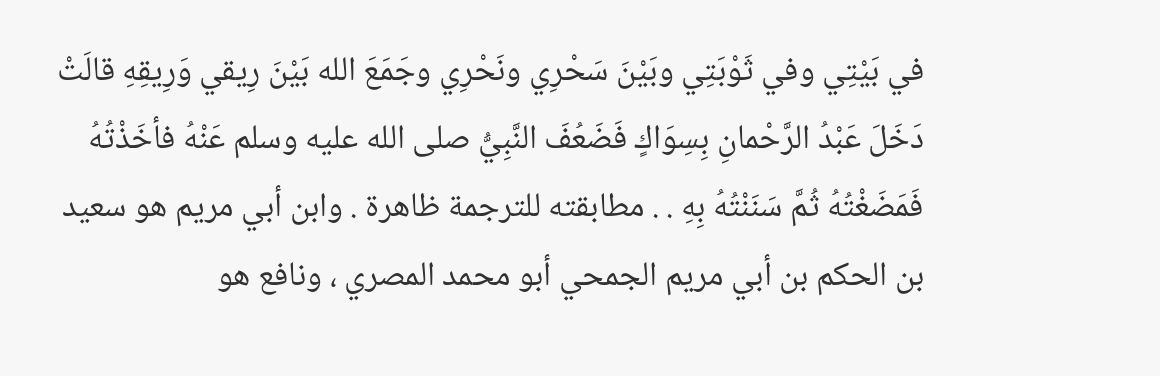في بَيْتِي وفي ثَوْبَتِي وبَيْنَ سَحْرِي ونَحْرِي وجَمَعَ الله بَيْنَ رِيقي وَرِيقِهِ قالَتْ دَخَلَ عَبْدُ الرَّحْمانِ بِسِوَاكٍ فَضَعُفَ النَّبِيُّ صلى الله عليه وسلم عَنْهُ فأخَذْتُهُ فَمَضَغْتُهُ ثُمَّ سَنَنْتُهُ بِهِ . . مطابقته للترجمة ظاهرة . وابن أبي مريم هو سعيد بن الحكم بن أبي مريم الجمحي أبو محمد المصري ، ونافع هو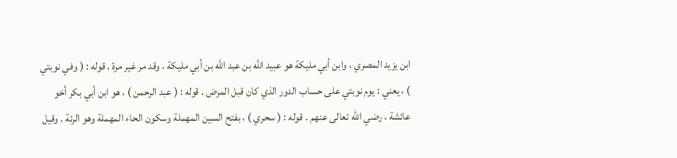ابن يزيد المصري ، وابن أبي مليكة هو عبيد الله بن عبد الله بن أبي مليكة ، وقد مر غير مرة . قوله : ( وفي نوبتي ) ، يعني : يوم نوبتي على حساب الدور الذي كان قبل المرض . قوله : ( عبد الرحمن ) ، هو ابن أبي بكر أخو عائشة ، رضي الله تعالى عنهم . قوله : ( سحري ) ، بفتح السين المهملة وسكون الحاء المهملة وهو الرئة . وقيل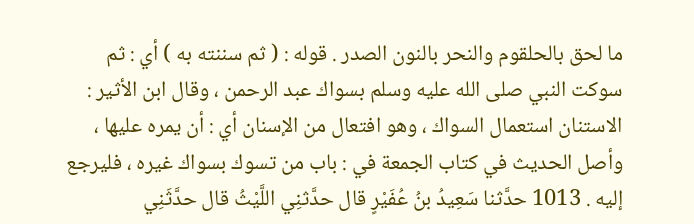ما لحق بالحلقوم والنحر بالنون الصدر . قوله : ( ثم سننته به ) أي : ثم سوكت النبي صلى الله عليه وسلم بسواك عبد الرحمن ، وقال ابن الأثير : الاستنان استعمال السواك ، وهو افتعال من الإسنان أي : أن يمره عليها ، وأصل الحديث في كتاب الجمعة في : باب من تسوك بسواك غيره ، فليرجع إليه . 1013 حدَّثنا سَعِيدُ بنُ عُفَيْرٍ قال حدَّثنِي اللَّيْثُ قال حدَّثَنِي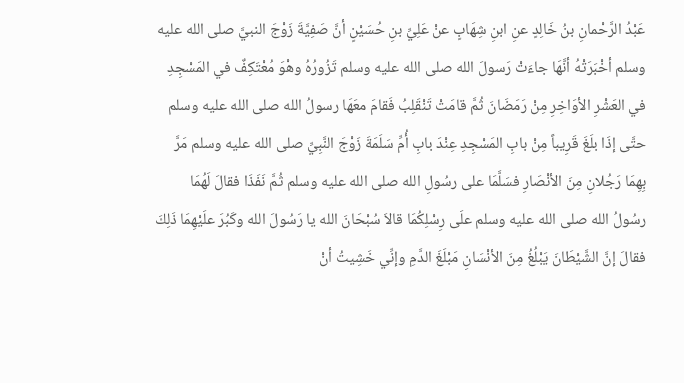عَبْدُ الرَّحْمانِ بنُ خَالِدٍ عنِ ابنِ شِهَابٍ عنْ عَلِيِّ بنِ حُسَيْنٍ أنَّ صَفِيَّةَ زَوْجَ النبيَّ صلى الله عليه وسلم أخْبَرَتْهُ أنَّهَا جاءَتْ رَسولَ الله صلى الله عليه وسلم تَزُورُهُ وهْوَ مُعْتَكِفٌ في المَسْجِدِ في العَشْرِ الأوَاخِرِ مِنْ رَمَضَانَ ثُمَّ قامَتْ تَنْقَلِبُ فَقامَ معَهَا رسولُ الله صلى الله عليه وسلم حتَّى إذَا بلَغَ قَرِيباً مِنْ بابِ المَسْجِدِ عِنْدَ بابِ أُمِّ سَلَمَةَ زَوْجَ النَّبِيِّ صلى الله عليه وسلم مَرَّ بِهِمَا رَجُلانِ مِنَ الأنْصَارِ فسَلَّمَا على رسُولِ الله صلى الله عليه وسلم ثُمَّ نَفَذَا فقالَ لَهُمَا رسُولُ الله صلى الله عليه وسلم علَى رِسْلِكُمَا قالاَ سُبْحَانَ الله يا رَسُولَ الله وكَبُرَ علَيْهِمَا ذَلِكَ فقالَ إنَّ الشَّيْطَانَ يَبْلُغُ مِنَ الأنْسَانِ مَبْلَغَ الدَّمِ وإنِّي خَشِيتُ أنْ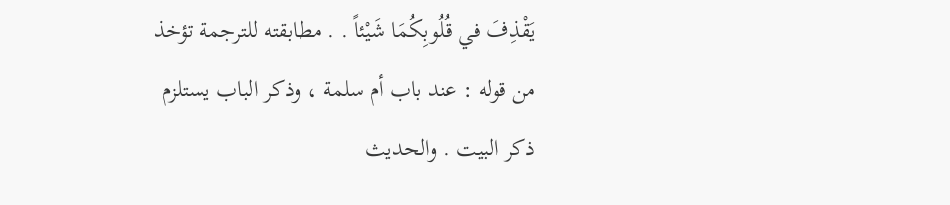يَقْذِفَ في قُلُوبِكُمَا شَيْئاً . . مطابقته للترجمة تؤخذ من قوله : عند باب أم سلمة ، وذكر الباب يستلزم ذكر البيت . والحديث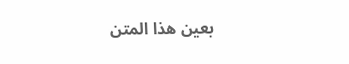بعين هذا المتن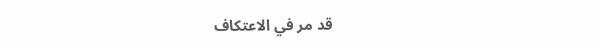قد مر في الاعتكاف